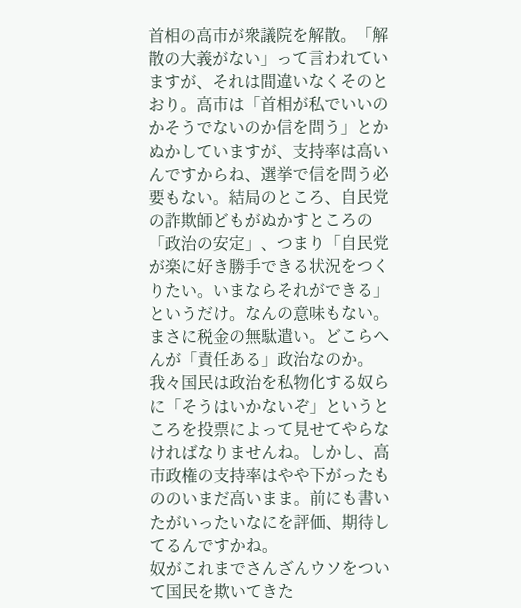首相の高市が衆議院を解散。「解散の大義がない」って言われていますが、それは間違いなくそのとおり。高市は「首相が私でいいのかそうでないのか信を問う」とかぬかしていますが、支持率は高いんですからね、選挙で信を問う必要もない。結局のところ、自民党の詐欺師どもがぬかすところの「政治の安定」、つまり「自民党が楽に好き勝手できる状況をつくりたい。いまならそれができる」というだけ。なんの意味もない。まさに税金の無駄遣い。どこらへんが「責任ある」政治なのか。
我々国民は政治を私物化する奴らに「そうはいかないぞ」というところを投票によって見せてやらなければなりませんね。しかし、高市政権の支持率はやや下がったもののいまだ高いまま。前にも書いたがいったいなにを評価、期待してるんですかね。
奴がこれまでさんざんウソをついて国民を欺いてきた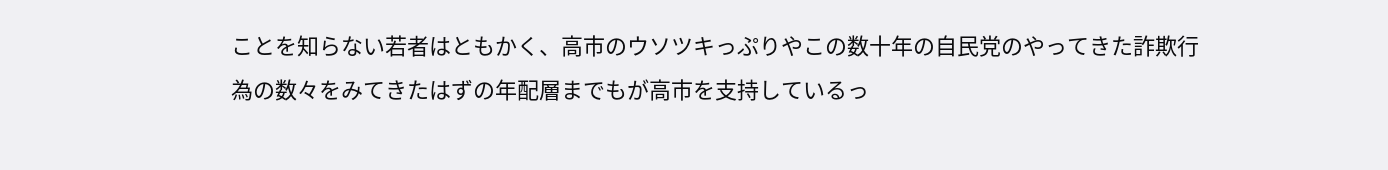ことを知らない若者はともかく、高市のウソツキっぷりやこの数十年の自民党のやってきた詐欺行為の数々をみてきたはずの年配層までもが高市を支持しているっ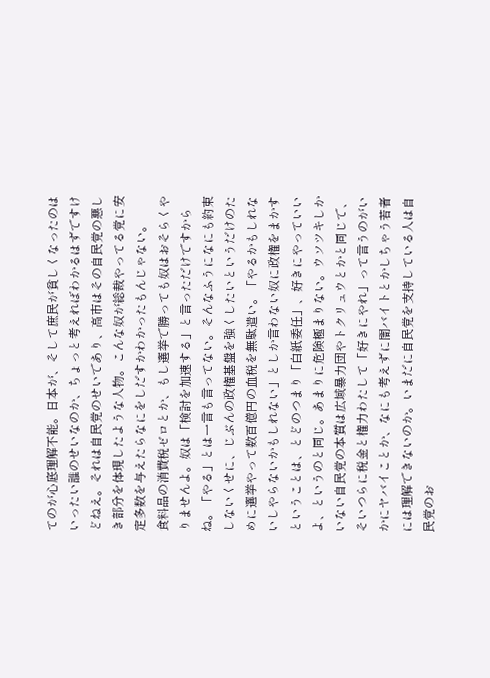てのが心底理解不能。日本が、そして庶民が貧しくなったのはいったい誰のせいなのか、ちょっと考えればわかるはずですけどねえ。それは自民党のせいであり、高市はその自民党の悪しき部分を体現したような人物。こんな奴が総裁やってる党に安定多数を与えたらなにをしだすかわかったもんじゃない。
食料品の消費税ゼロとか、もし選挙で勝っても奴はおそらくやりませんよ。奴は「検討を加速する」と言っただけですからね。「やる」とは一言も言ってない。そんなふうになにも約束しないくせに、じぶんの政権基盤を強くしたいというだけのために選挙やって数百億円の血税を無駄遣い。「やるかもしれないしやらないかもしれない」としか言わない奴に政権をまかすということは、とどのつまり「白紙委任」、好きにやっていいよ、というのと同じ。あまりに危険極まりない。ウソツキしかいない自民党の本質は広域暴力団やトクリュウとかと同じで、そいつらに税金と権力わたして「好きにやれ」って言うのがいかにヤバイことか、なにも考えずに闇バイトとかしちゃう若者には理解できないのか。いまだに自民党を支持している人は自民党のお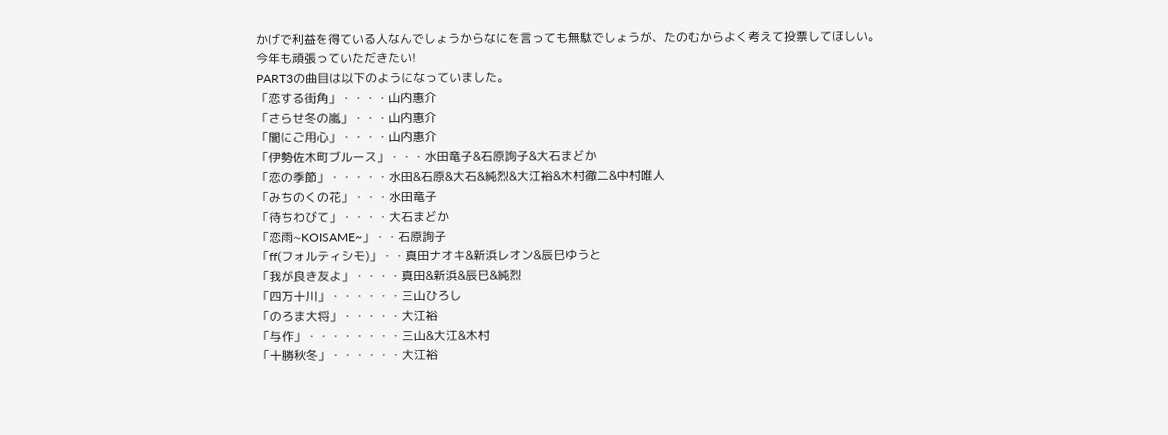かげで利益を得ている人なんでしょうからなにを言っても無駄でしょうが、たのむからよく考えて投票してほしい。
今年も頑張っていただきたい!
PART3の曲目は以下のようになっていました。
「恋する街角」・・・・山内惠介
「さらせ冬の嵐」・・・山内惠介
「闇にご用心」・・・・山内惠介
「伊勢佐木町ブルース」・・・水田竜子&石原詢子&大石まどか
「恋の季節」・・・・・水田&石原&大石&純烈&大江裕&木村徹二&中村唯人
「みちのくの花」・・・水田竜子
「待ちわびて」・・・・大石まどか
「恋雨~KOISAME~」・・石原詢子
「ff(フォルティシモ)」・・真田ナオキ&新浜レオン&辰巳ゆうと
「我が良き友よ」・・・・真田&新浜&辰巳&純烈
「四万十川」・・・・・・三山ひろし
「のろま大将」・・・・・大江裕
「与作」・・・・・・・・三山&大江&木村
「十勝秋冬」・・・・・・大江裕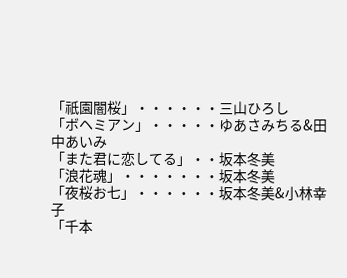「祇園闇桜」・・・・・・三山ひろし
「ボヘミアン」・・・・・ゆあさみちる&田中あいみ
「また君に恋してる」・・坂本冬美
「浪花魂」・・・・・・・坂本冬美
「夜桜お七」・・・・・・坂本冬美&小林幸子
「千本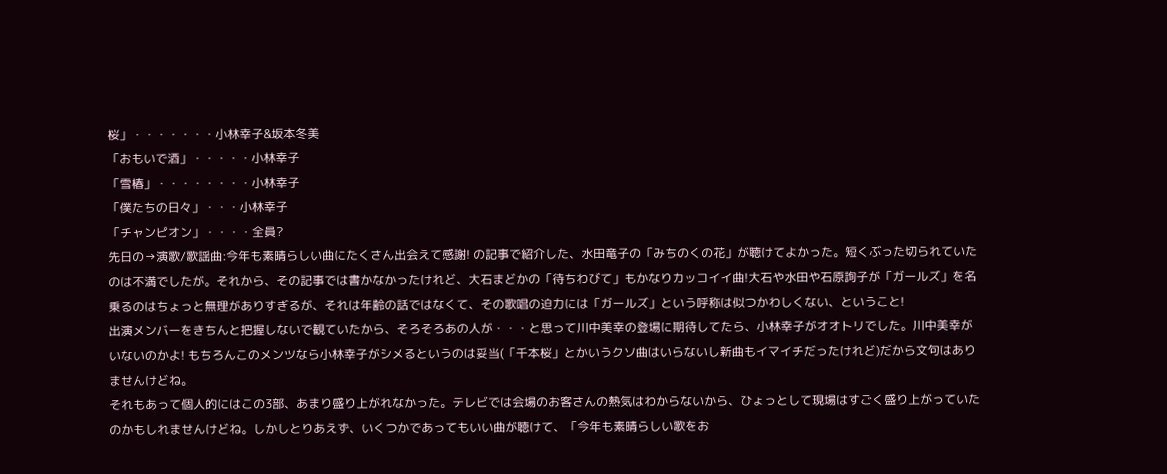桜」・・・・・・・小林幸子&坂本冬美
「おもいで酒」・・・・・小林幸子
「雪椿」・・・・・・・・小林幸子
「僕たちの日々」・・・小林幸子
「チャンピオン」・・・・全員?
先日の→演歌/歌謡曲:今年も素晴らしい曲にたくさん出会えて感謝! の記事で紹介した、水田竜子の「みちのくの花」が聴けてよかった。短くぶった切られていたのは不満でしたが。それから、その記事では書かなかったけれど、大石まどかの「待ちわびて」もかなりカッコイイ曲!大石や水田や石原詢子が「ガールズ」を名乗るのはちょっと無理がありすぎるが、それは年齢の話ではなくて、その歌唱の迫力には「ガールズ」という呼称は似つかわしくない、ということ!
出演メンバーをきちんと把握しないで観ていたから、そろそろあの人が・・・と思って川中美幸の登場に期待してたら、小林幸子がオオトリでした。川中美幸がいないのかよ! もちろんこのメンツなら小林幸子がシメるというのは妥当(「千本桜」とかいうクソ曲はいらないし新曲もイマイチだったけれど)だから文句はありませんけどね。
それもあって個人的にはこの3部、あまり盛り上がれなかった。テレビでは会場のお客さんの熱気はわからないから、ひょっとして現場はすごく盛り上がっていたのかもしれませんけどね。しかしとりあえず、いくつかであってもいい曲が聴けて、「今年も素晴らしい歌をお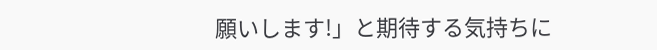願いします!」と期待する気持ちに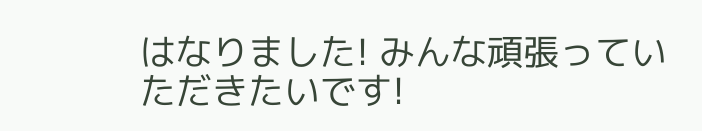はなりました! みんな頑張っていただきたいです!